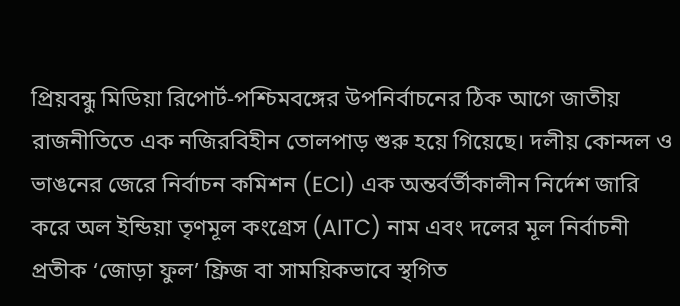প্রিয়বন্ধু মিডিয়া রিপোর্ট-পশ্চিমবঙ্গের উপনির্বাচনের ঠিক আগে জাতীয় রাজনীতিতে এক নজিরবিহীন তোলপাড় শুরু হয়ে গিয়েছে। দলীয় কোন্দল ও ভাঙনের জেরে নির্বাচন কমিশন (ECI) এক অন্তর্বর্তীকালীন নির্দেশ জারি করে অল ইন্ডিয়া তৃণমূল কংগ্রেস (AITC) নাম এবং দলের মূল নির্বাচনী প্রতীক ‘জোড়া ফুল’ ফ্রিজ বা সাময়িকভাবে স্থগিত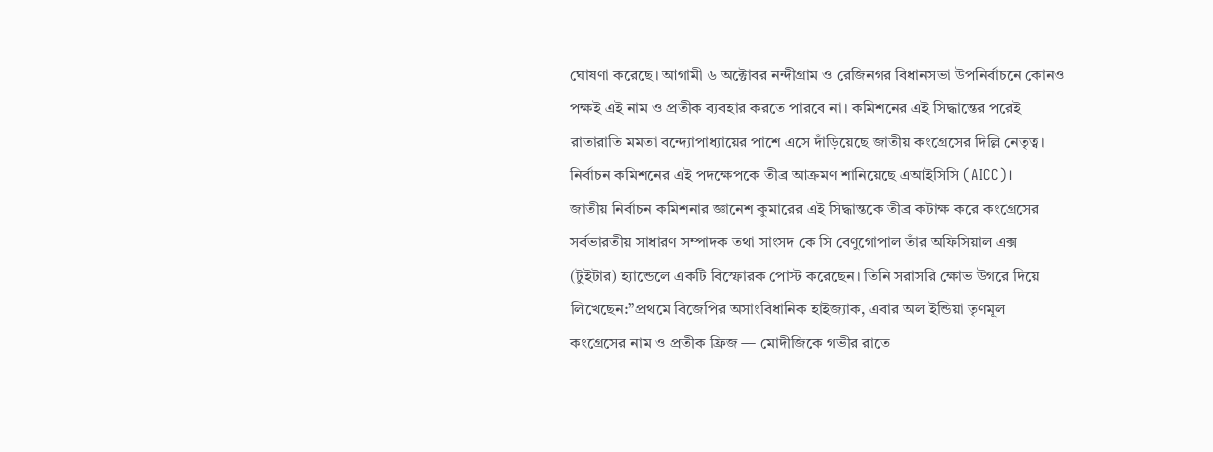ঘোষণা করেছে। আগামী ৬ অক্টোবর নন্দীগ্রাম ও রেজিনগর বিধানসভা উপনির্বাচনে কোনও পক্ষই এই নাম ও প্রতীক ব্যবহার করতে পারবে না। কমিশনের এই সিদ্ধান্তের পরেই রাতারাতি মমতা বন্দ্যোপাধ্যায়ের পাশে এসে দাঁড়িয়েছে জাতীয় কংগ্রেসের দিল্লি নেতৃত্ব। নির্বাচন কমিশনের এই পদক্ষেপকে তীব্র আক্রমণ শানিয়েছে এআইসিসি (AICC)।
জাতীয় নির্বাচন কমিশনার জ্ঞানেশ কুমারের এই সিদ্ধান্তকে তীব্র কটাক্ষ করে কংগ্রেসের সর্বভারতীয় সাধারণ সম্পাদক তথা সাংসদ কে সি বেণুগোপাল তাঁর অফিসিয়াল এক্স (টুইটার) হ্যান্ডেলে একটি বিস্ফোরক পোস্ট করেছেন। তিনি সরাসরি ক্ষোভ উগরে দিয়ে লিখেছেন:”প্রথমে বিজেপির অসাংবিধানিক হাইজ্যাক, এবার অল ইন্ডিয়া তৃণমূল কংগ্রেসের নাম ও প্রতীক ফ্রিজ — মোদীজিকে গভীর রাতে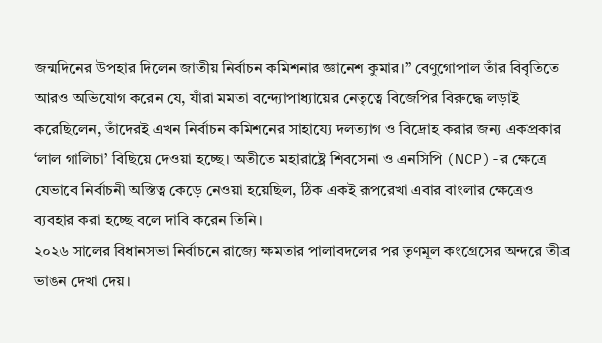জন্মদিনের উপহার দিলেন জাতীয় নির্বাচন কমিশনার জ্ঞানেশ কুমার।” বেণুগোপাল তাঁর বিবৃতিতে আরও অভিযোগ করেন যে, যাঁরা মমতা বন্দ্যোপাধ্যায়ের নেতৃত্বে বিজেপির বিরুদ্ধে লড়াই করেছিলেন, তাঁদেরই এখন নির্বাচন কমিশনের সাহায্যে দলত্যাগ ও বিদ্রোহ করার জন্য একপ্রকার ‘লাল গালিচা’ বিছিয়ে দেওয়া হচ্ছে। অতীতে মহারাষ্ট্রে শিবসেনা ও এনসিপি (NCP)-র ক্ষেত্রে যেভাবে নির্বাচনী অস্তিত্ব কেড়ে নেওয়া হয়েছিল, ঠিক একই রূপরেখা এবার বাংলার ক্ষেত্রেও ব্যবহার করা হচ্ছে বলে দাবি করেন তিনি।
২০২৬ সালের বিধানসভা নির্বাচনে রাজ্যে ক্ষমতার পালাবদলের পর তৃণমূল কংগ্রেসের অন্দরে তীব্র ভাঙন দেখা দেয়।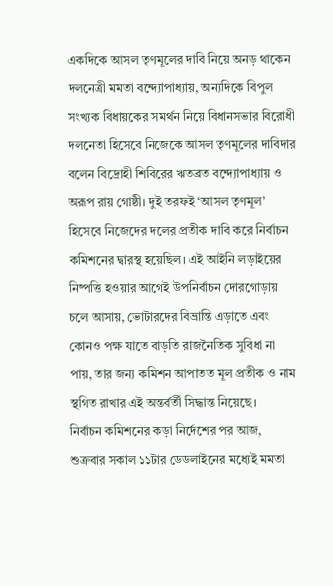একদিকে আসল তৃণমূলের দাবি নিয়ে অনড় থাকেন দলনেত্রী মমতা বন্দ্যোপাধ্যায়, অন্যদিকে বিপুল সংখ্যক বিধায়কের সমর্থন নিয়ে বিধানসভার বিরোধী দলনেতা হিসেবে নিজেকে আসল তৃণমূলের দাবিদার বলেন বিদ্রোহী শিবিরের ঋতব্রত বন্দ্যোপাধ্যায় ও অরূপ রায় গোষ্ঠী। দুই তরফই ‘আসল তৃণমূল’ হিসেবে নিজেদের দলের প্রতীক দাবি করে নির্বাচন কমিশনের দ্বারস্থ হয়েছিল। এই আইনি লড়াইয়ের নিষ্পত্তি হওয়ার আগেই উপনির্বাচন দোরগোড়ায় চলে আসায়, ভোটারদের বিভ্রান্তি এড়াতে এবং কোনও পক্ষ যাতে বাড়তি রাজনৈতিক সুবিধা না পায়, তার জন্য কমিশন আপাতত মূল প্রতীক ও নাম স্থগিত রাখার এই অন্তর্বর্তী সিদ্ধান্ত নিয়েছে।
নির্বাচন কমিশনের কড়া নির্দেশের পর আজ, শুক্রবার সকাল ১১টার ডেডলাইনের মধ্যেই মমতা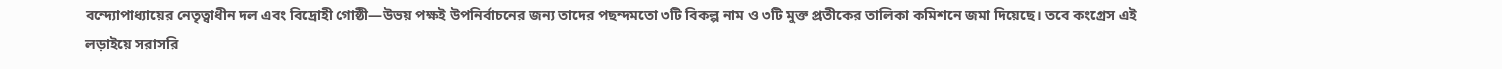বন্দ্যোপাধ্যায়ের নেতৃত্বাধীন দল এবং বিদ্রোহী গোষ্ঠী—উভয় পক্ষই উপনির্বাচনের জন্য তাদের পছন্দমতো ৩টি বিকল্প নাম ও ৩টি মুক্ত প্রতীকের তালিকা কমিশনে জমা দিয়েছে। তবে কংগ্রেস এই লড়াইয়ে সরাসরি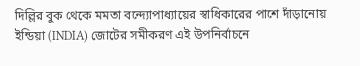দিল্লির বুক থেকে মমতা বন্দ্যোপাধ্যায়ের স্বাধিকারের পাশে দাঁড়ানোয় ইন্ডিয়া (INDIA) জোটের সমীকরণ এই উপনির্বাচনে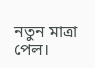নতুন মাত্রা পেল।